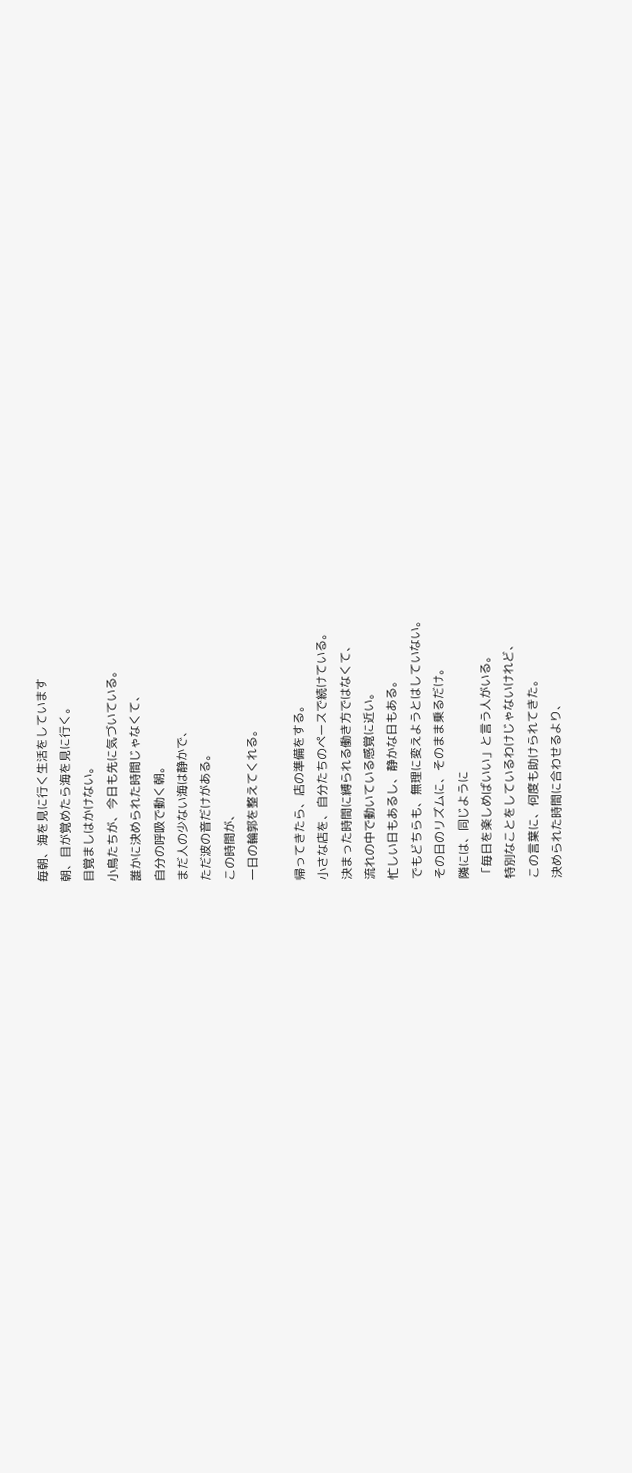毎朝、海を見に行く生活をしています
朝、目が覚めたら海を見に行く。
目覚ましはかけない。
小鳥たちが、今日も先に気づいている。
誰かに決められた時間じゃなくて、
自分の呼吸で動く朝。
まだ人の少ない海は静かで、
ただ波の音だけがある。
この時間が、
一日の輪郭を整えてくれる。

帰ってきたら、店の準備をする。
小さな店を、自分たちのペースで続けている。
決まった時間に縛られる働き方ではなくて、
流れの中で動いている感覚に近い。
忙しい日もあるし、静かな日もある。
でもどちらも、無理に変えようとはしていない。
その日のリズムに、そのまま乗るだけ。
隣には、同じように
「毎日を楽しめばいい」と言う人がいる。
特別なことをしているわけじゃないけれど、
この言葉に、何度も助けられてきた。
決められた時間に合わせるより、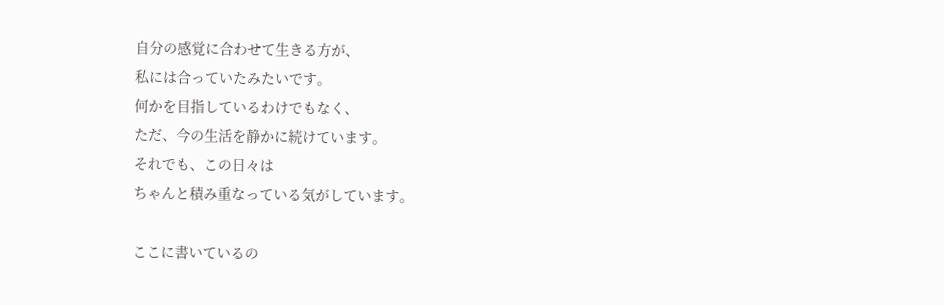自分の感覚に合わせて生きる方が、
私には合っていたみたいです。
何かを目指しているわけでもなく、
ただ、今の生活を静かに続けています。
それでも、この日々は
ちゃんと積み重なっている気がしています。

ここに書いているの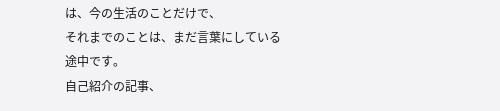は、今の生活のことだけで、
それまでのことは、まだ言葉にしている途中です。
自己紹介の記事、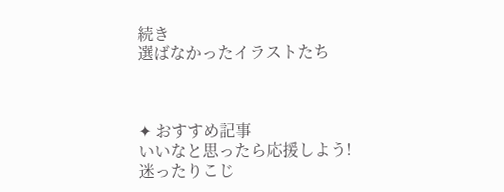続き
選ばなかったイラストたち



✦ おすすめ記事
いいなと思ったら応援しよう!
迷ったりこじ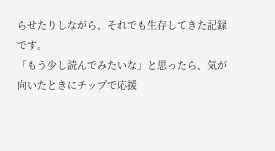らせたりしながら、それでも生存してきた記録です。
「もう少し読んでみたいな」と思ったら、気が向いたときにチップで応援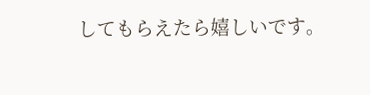してもらえたら嬉しいです。